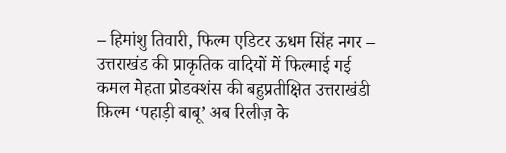– हिमांशु तिवारी, फिल्म एडिटर ऊधम सिंह नगर – उत्तराखंड की प्राकृतिक वादियों में फिल्माई गई कमल मेहता प्रोडक्शंस की बहुप्रतीक्षित उत्तराखंडी फ़िल्म ‘पहाड़ी बाबू’ अब रिलीज़ के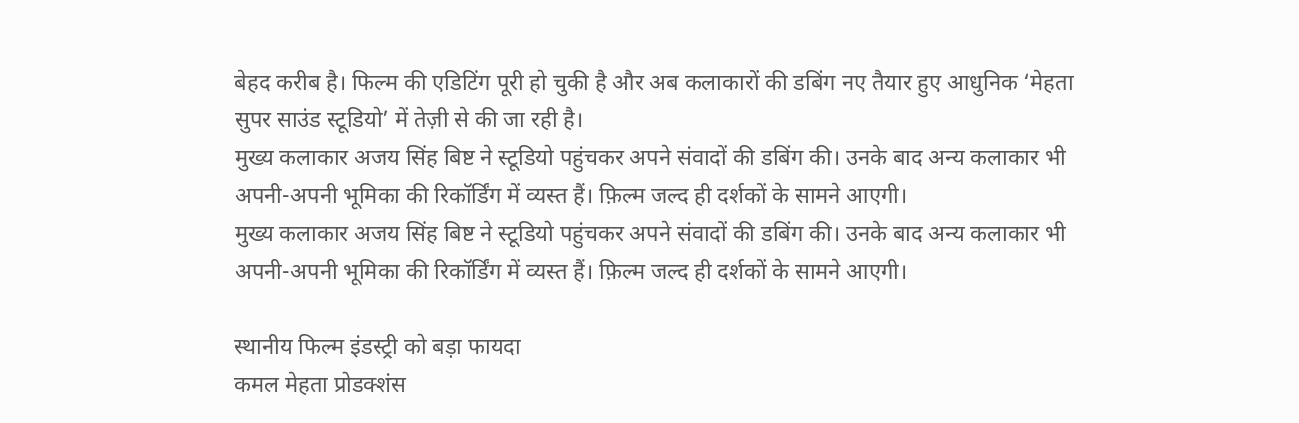बेहद करीब है। फिल्म की एडिटिंग पूरी हो चुकी है और अब कलाकारों की डबिंग नए तैयार हुए आधुनिक ‘मेहता सुपर साउंड स्टूडियो’ में तेज़ी से की जा रही है।
मुख्य कलाकार अजय सिंह बिष्ट ने स्टूडियो पहुंचकर अपने संवादों की डबिंग की। उनके बाद अन्य कलाकार भी अपनी-अपनी भूमिका की रिकॉर्डिंग में व्यस्त हैं। फ़िल्म जल्द ही दर्शकों के सामने आएगी।
मुख्य कलाकार अजय सिंह बिष्ट ने स्टूडियो पहुंचकर अपने संवादों की डबिंग की। उनके बाद अन्य कलाकार भी अपनी-अपनी भूमिका की रिकॉर्डिंग में व्यस्त हैं। फ़िल्म जल्द ही दर्शकों के सामने आएगी।

स्थानीय फिल्म इंडस्ट्री को बड़ा फायदा
कमल मेहता प्रोडक्शंस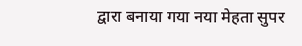द्वारा बनाया गया नया मेहता सुपर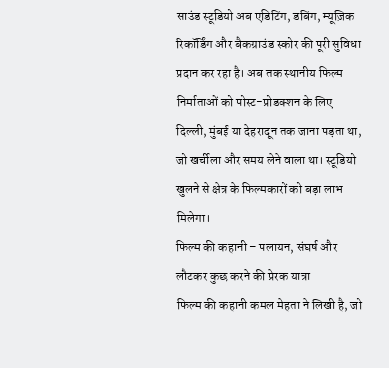साउंड स्टूडियो अब एडिटिंग, डबिंग, म्यूज़िक रिकॉर्डिंग और बैकग्राउंड स्कोर की पूरी सुविधा प्रदान कर रहा है। अब तक स्थानीय फिल्म निर्माताओं को पोस्ट-प्रोडक्शन के लिए दिल्ली, मुंबई या देहरादून तक जाना पड़ता था, जो खर्चीला और समय लेने वाला था। स्टूडियो खुलने से क्षेत्र के फिल्मकारों को बड़ा लाभ मिलेगा।
फिल्म की कहानी – पलायन, संघर्ष और लौटकर कुछ करने की प्रेरक यात्रा
फिल्म की कहानी कमल मेहता ने लिखी है, जो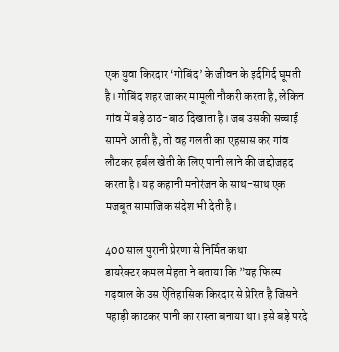एक युवा किरदार ‘गोबिंद’ के जीवन के इर्दगिर्द घूमती है। गोबिंद शहर जाकर मामूली नौकरी करता है, लेकिन गांव में बड़े ठाठ-बाठ दिखाता है। जब उसकी सच्चाई सामने आती है, तो वह गलती का एहसास कर गांव लौटकर हर्बल खेती के लिए पानी लाने की जद्दोजहद करता है। यह कहानी मनोरंजन के साथ-साथ एक मजबूत सामाजिक संदेश भी देती है।

400 साल पुरानी प्रेरणा से निर्मित कथा
डायरेक्टर कमल मेहता ने बताया कि ”यह फिल्म गढ़वाल के उस ऐतिहासिक किरदार से प्रेरित है जिसने पहाड़ी काटकर पानी का रास्ता बनाया था। इसे बड़े परदे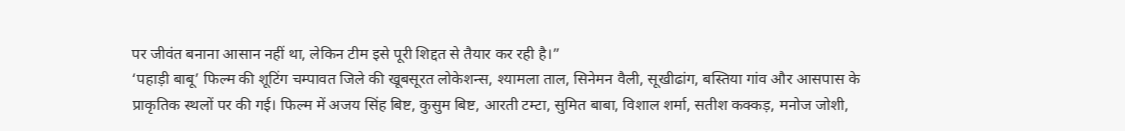पर जीवंत बनाना आसान नहीं था, लेकिन टीम इसे पूरी शिद्दत से तैयार कर रही है।”
‘पहाड़ी बाबू’ फिल्म की शूटिंग चम्पावत जिले की खूबसूरत लोकेशन्स, श्यामला ताल, सिनेमन वैली, सूखीढांग, बस्तिया गांव और आसपास के प्राकृतिक स्थलों पर की गई। फिल्म में अजय सिंह बिष्ट, कुसुम बिष्ट, आरती टम्टा, सुमित बाबा, विशाल शर्मा, सतीश कक्कड़, मनोज जोशी,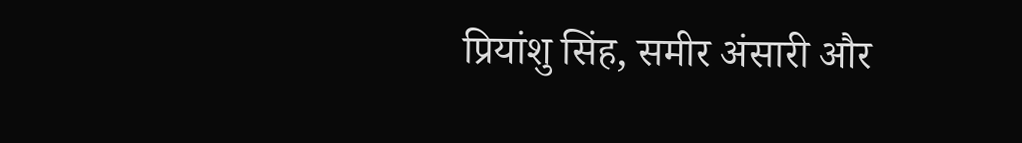प्रियांशु सिंह, समीर अंसारी और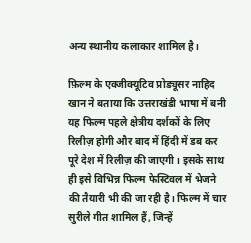अन्य स्थानीय कलाकार शामिल है।

फ़िल्म के एक्जीक्यूटिव प्रोड्यूसर नाहिद खान ने बताया कि उत्तराखंडी भाषा में बनी यह फिल्म पहले क्षेत्रीय दर्शकों के लिए रिलीज़ होगी और बाद में हिंदी में डब कर पूरे देश में रिलीज़ की जाएगी। इसके साथ ही इसे विभिन्न फिल्म फेस्टिवल में भेजने की तैयारी भी की जा रही है। फिल्म में चार सुरीले गीत शामिल हैं, जिन्हें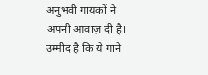अनुभवी गायकों ने अपनी आवाज़ दी है। उम्मीद है कि ये गाने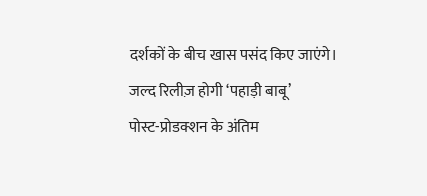दर्शकों के बीच खास पसंद किए जाएंगे।
जल्द रिलीज़ होगी ‘पहाड़ी बाबू’
पोस्ट-प्रोडक्शन के अंतिम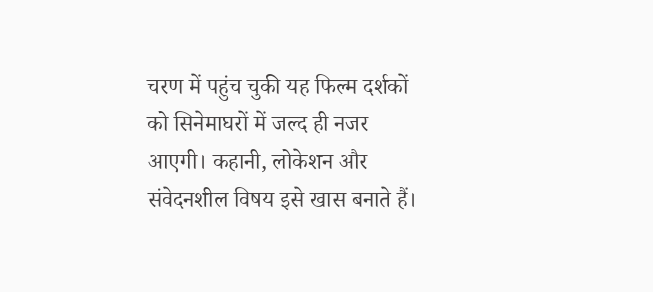चरण में पहुंच चुकी यह फिल्म दर्शकों को सिनेमाघरों में जल्द ही नजर आएगी। कहानी, लोकेशन और संवेदनशील विषय इसे खास बनाते हैं।